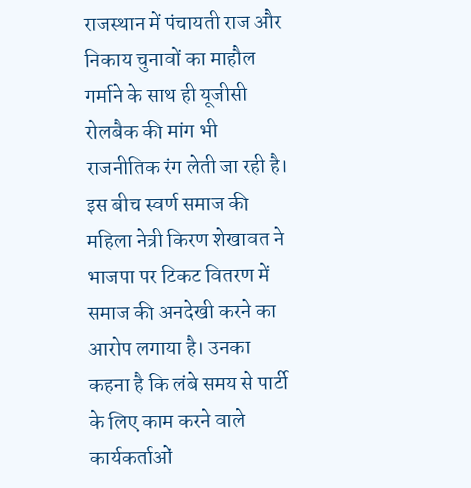राजस्थान में पंचायती राज और निकाय चुनावों का माहौल गर्माने के साथ ही यूजीसी रोलबैक की मांग भी राजनीतिक रंग लेती जा रही है। इस बीच स्वर्ण समाज की महिला नेत्री किरण शेखावत ने भाजपा पर टिकट वितरण में समाज की अनदेखी करने का आरोप लगाया है। उनका कहना है कि लंबे समय से पार्टी के लिए काम करने वाले कार्यकर्ताओं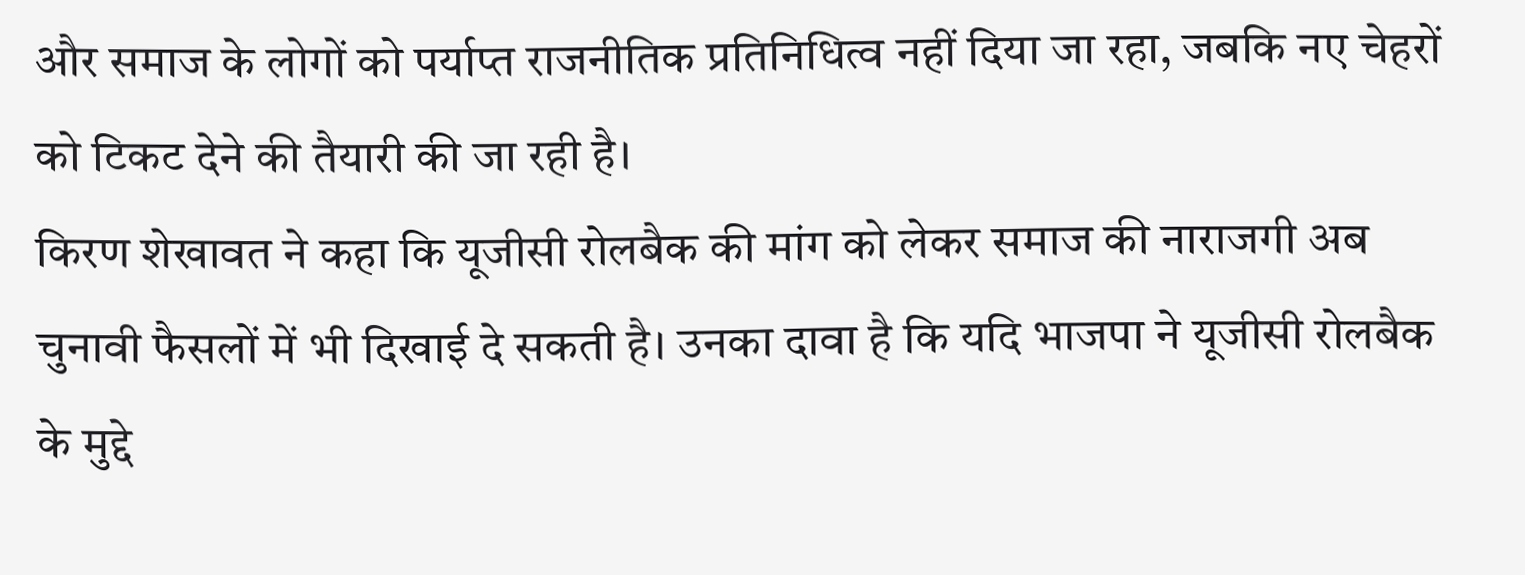और समाज के लोगों को पर्याप्त राजनीतिक प्रतिनिधित्व नहीं दिया जा रहा, जबकि नए चेहरों को टिकट देने की तैयारी की जा रही है।
किरण शेखावत ने कहा कि यूजीसी रोलबैक की मांग को लेकर समाज की नाराजगी अब चुनावी फैसलों में भी दिखाई दे सकती है। उनका दावा है कि यदि भाजपा ने यूजीसी रोलबैक के मुद्दे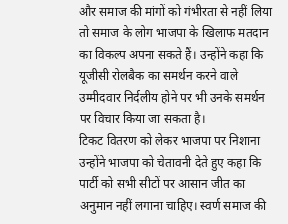और समाज की मांगों को गंभीरता से नहीं लिया तो समाज के लोग भाजपा के खिलाफ मतदान का विकल्प अपना सकते हैं। उन्होंने कहा कि यूजीसी रोलबैक का समर्थन करने वाले उम्मीदवार निर्दलीय होने पर भी उनके समर्थन पर विचार किया जा सकता है।
टिकट वितरण को लेकर भाजपा पर निशाना
उन्होंने भाजपा को चेतावनी देते हुए कहा कि पार्टी को सभी सीटों पर आसान जीत का अनुमान नहीं लगाना चाहिए। स्वर्ण समाज की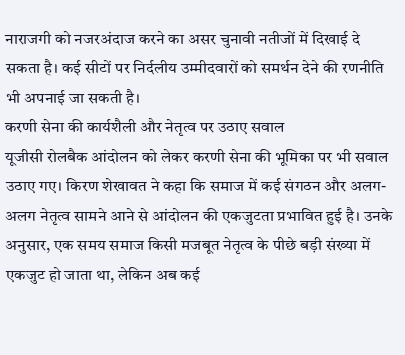नाराजगी को नजरअंदाज करने का असर चुनावी नतीजों में दिखाई दे सकता है। कई सीटों पर निर्दलीय उम्मीदवारों को समर्थन देने की रणनीति भी अपनाई जा सकती है।
करणी सेना की कार्यशैली और नेतृत्व पर उठाए सवाल
यूजीसी रोलबैक आंदोलन को लेकर करणी सेना की भूमिका पर भी सवाल उठाए गए। किरण शेखावत ने कहा कि समाज में कई संगठन और अलग-अलग नेतृत्व सामने आने से आंदोलन की एकजुटता प्रभावित हुई है। उनके अनुसार, एक समय समाज किसी मजबूत नेतृत्व के पीछे बड़ी संख्या में एकजुट हो जाता था, लेकिन अब कई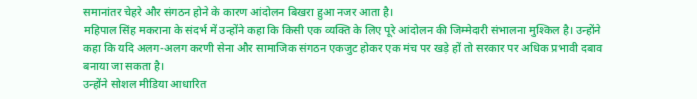समानांतर चेहरे और संगठन होने के कारण आंदोलन बिखरा हुआ नजर आता है।
महिपाल सिंह मकराना के संदर्भ में उन्होंने कहा कि किसी एक व्यक्ति के लिए पूरे आंदोलन की जिम्मेदारी संभालना मुश्किल है। उन्होंने कहा कि यदि अलग-अलग करणी सेना और सामाजिक संगठन एकजुट होकर एक मंच पर खड़े हों तो सरकार पर अधिक प्रभावी दबाव बनाया जा सकता है।
उन्होंने सोशल मीडिया आधारित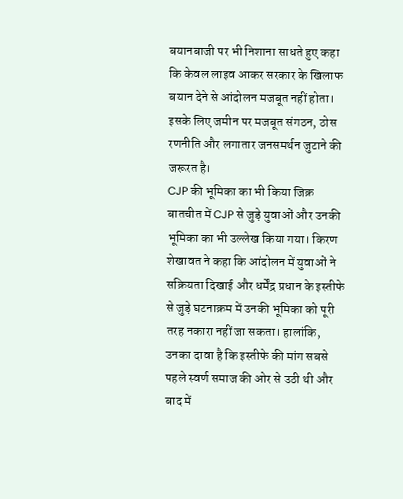बयानबाजी पर भी निशाना साधते हुए कहा कि केवल लाइव आकर सरकार के खिलाफ बयान देने से आंदोलन मजबूत नहीं होता। इसके लिए जमीन पर मजबूत संगठन, ठोस रणनीति और लगातार जनसमर्थन जुटाने की जरूरत है।
CJP की भूमिका का भी किया जिक्र
बातचीत में CJP से जुड़े युवाओं और उनकी भूमिका का भी उल्लेख किया गया। किरण शेखावत ने कहा कि आंदोलन में युवाओं ने सक्रियता दिखाई और धर्मेंद्र प्रधान के इस्तीफे से जुड़े घटनाक्रम में उनकी भूमिका को पूरी तरह नकारा नहीं जा सकता। हालांकि, उनका दावा है कि इस्तीफे की मांग सबसे पहले स्वर्ण समाज की ओर से उठी थी और बाद में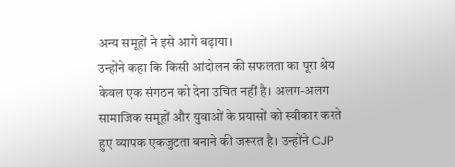अन्य समूहों ने इसे आगे बढ़ाया।
उन्होंने कहा कि किसी आंदोलन की सफलता का पूरा श्रेय केवल एक संगठन को देना उचित नहीं है। अलग-अलग सामाजिक समूहों और युवाओं के प्रयासों को स्वीकार करते हुए व्यापक एकजुटता बनाने की जरूरत है। उन्होंने CJP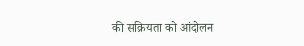की सक्रियता को आंदोलन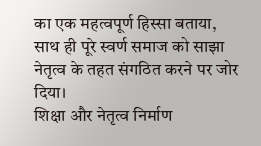का एक महत्वपूर्ण हिस्सा बताया, साथ ही पूरे स्वर्ण समाज को साझा नेतृत्व के तहत संगठित करने पर जोर दिया।
शिक्षा और नेतृत्व निर्माण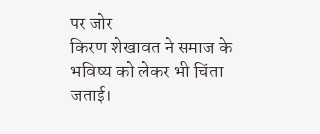पर जोर
किरण शेखावत ने समाज के भविष्य को लेकर भी चिंता जताई।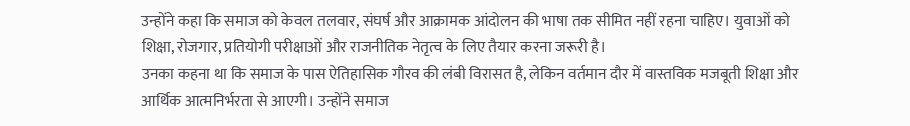उन्होंने कहा कि समाज को केवल तलवार, संघर्ष और आक्रामक आंदोलन की भाषा तक सीमित नहीं रहना चाहिए। युवाओं को शिक्षा, रोजगार, प्रतियोगी परीक्षाओं और राजनीतिक नेतृत्व के लिए तैयार करना जरूरी है।
उनका कहना था कि समाज के पास ऐतिहासिक गौरव की लंबी विरासत है, लेकिन वर्तमान दौर में वास्तविक मजबूती शिक्षा और आर्थिक आत्मनिर्भरता से आएगी। उन्होंने समाज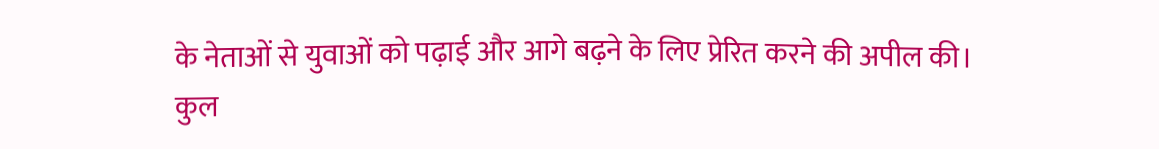के नेताओं से युवाओं को पढ़ाई और आगे बढ़ने के लिए प्रेरित करने की अपील की।
कुल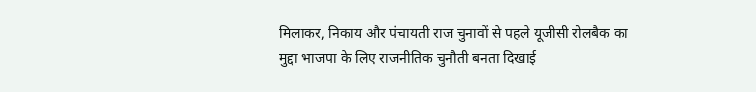मिलाकर, निकाय और पंचायती राज चुनावों से पहले यूजीसी रोलबैक का मुद्दा भाजपा के लिए राजनीतिक चुनौती बनता दिखाई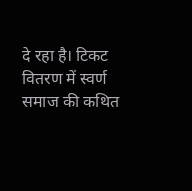दे रहा है। टिकट वितरण में स्वर्ण समाज की कथित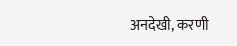अनदेखी, करणी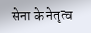सेना के नेतृत्व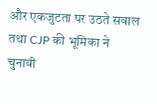और एकजुटता पर उठते सवाल तथा CJP की भूमिका ने चुनावी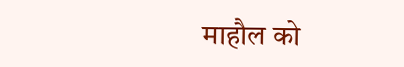माहौल को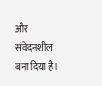और संवेदनशील बना दिया है।